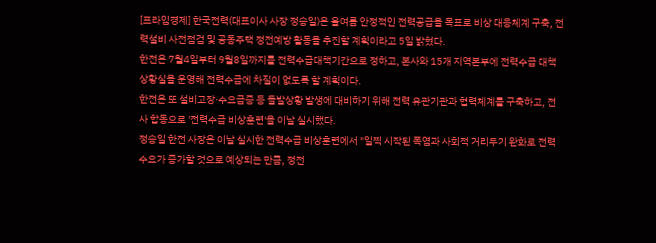[프라임경제] 한국전력(대표이사 사장 정승일)은 올여름 안정적인 전력공급을 목표로 비상 대응체계 구축, 전력설비 사전점검 및 공동주택 정전예방 활동을 추진할 계획이라고 5일 밝혔다.
한전은 7월4일부터 9월8일까지를 전력수급대책기간으로 정하고, 본사와 15개 지역본부에 전력수급 대책상황실을 운영해 전력수급에 차질이 없도록 할 계획이다.
한전은 또 설비고장·수요급증 등 돌발상황 발생에 대비하기 위해 전력 유관기관과 협력체계를 구축하고, 전사 합동으로 '전력수급 비상훈련'을 이날 실시했다.
정승일 한전 사장은 이날 실시한 전력수급 비상훈련에서 "일찍 시작된 폭염과 사회적 거리두기 완화로 전력수요가 증가할 것으로 예상되는 만큼, 정전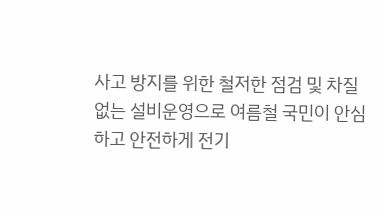사고 방지를 위한 철저한 점검 및 차질없는 설비운영으로 여름철 국민이 안심하고 안전하게 전기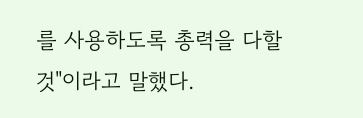를 사용하도록 총력을 다할 것"이라고 말했다.